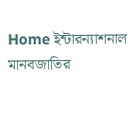Home ইন্টারন্যাশনাল মানবজাতির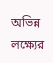অভিন্ন লক্ষ্যের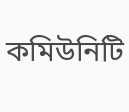কমিউনিটি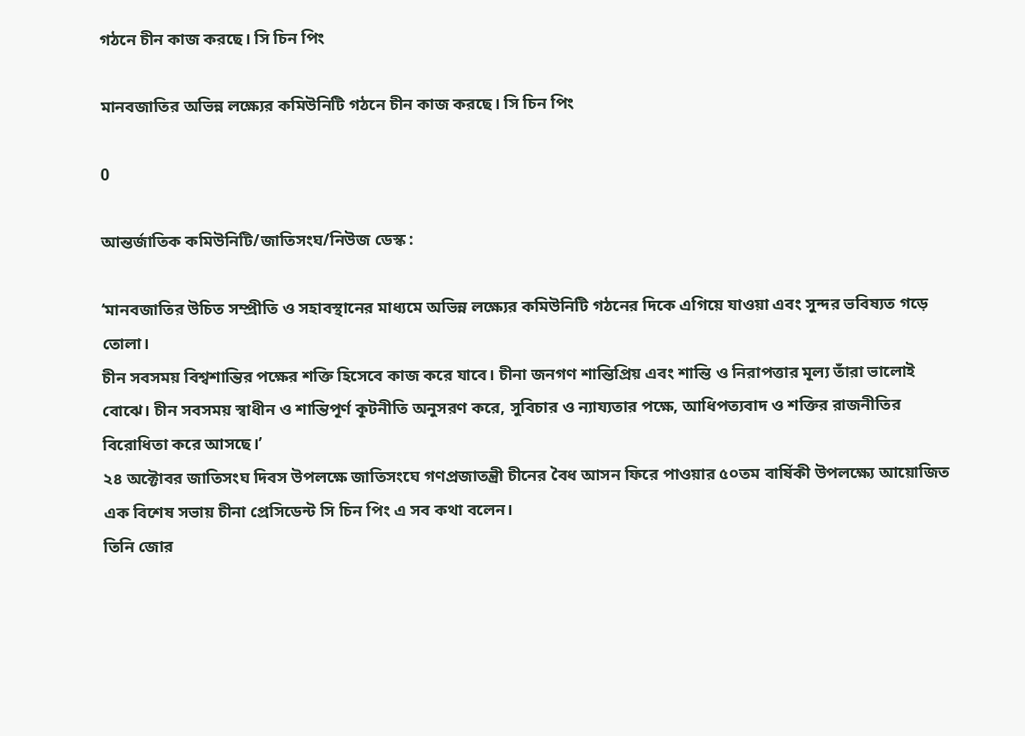গঠনে চীন কাজ করছে। সি চিন পিং

মানবজাতির অভিন্ন লক্ষ্যের কমিউনিটি গঠনে চীন কাজ করছে। সি চিন পিং

0

আন্তর্জাতিক কমিউনিটি/জাতিসংঘ/নিউজ ডেস্ক :

‘মানবজাতির উচিত সম্প্রীতি ও সহাবস্থানের মাধ্যমে অভিন্ন লক্ষ্যের কমিউনিটি গঠনের দিকে এগিয়ে যাওয়া এবং সুন্দর ভবিষ্যত গড়ে তোলা।
চীন সবসময় বিশ্বশান্তির পক্ষের শক্তি হিসেবে কাজ করে যাবে। চীনা জনগণ শান্তিপ্রিয় এবং শান্তি ও নিরাপত্তার মূল্য তাঁরা ভালোই বোঝে। চীন সবসময় স্বাধীন ও শান্তিপূর্ণ কূটনীতি অনুসরণ করে, সুবিচার ও ন্যায্যতার পক্ষে, আধিপত্যবাদ ও শক্তির রাজনীতির বিরোধিতা করে আসছে।’
২৪ অক্টোবর জাতিসংঘ দিবস উপলক্ষে জাতিসংঘে গণপ্রজাতন্ত্রী চীনের বৈধ আসন ফিরে পাওয়ার ৫০তম বার্ষিকী উপলক্ষ্যে আয়োজিত এক বিশেষ সভায় চীনা প্রেসিডেন্ট সি চিন পিং এ সব কথা বলেন।
তিনি জোর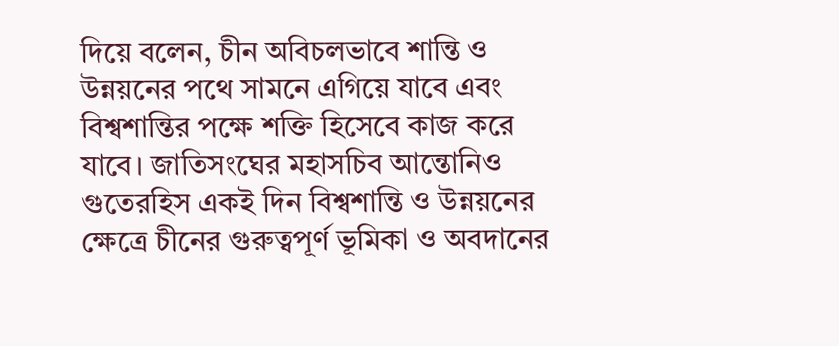দিয়ে বলেন, চীন অবিচলভাবে শান্তি ও উন্নয়নের পথে সামনে এগিয়ে যাবে এবং বিশ্বশান্তির পক্ষে শক্তি হিসেবে কাজ করে যাবে। জাতিসংঘের মহাসচিব আন্তোনিও গুতেরহিস একই দিন বিশ্বশান্তি ও উন্নয়নের ক্ষেত্রে চীনের গুরুত্বপূর্ণ ভূমিকা ও অবদানের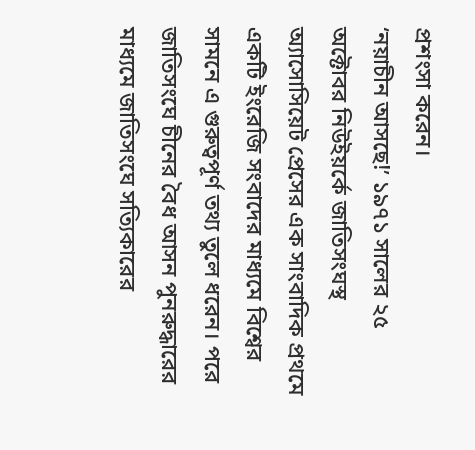প্রশংসা করেন।
‘নয়াচীন আসছে!’ ১৯৭১ সালের ২৫ অক্টোবর নিউইয়র্কে জাতিসংঘস্থ অ্যাসোসিয়েট প্রেসের এক সাংবাদিক প্রথমে একটি ইংরেজি সংবাদের মাধ্যমে বিশ্বের সামনে এ গুরুত্বপূর্ণ তথ্য তুলে ধরেন। পরে জাতিসংঘে চীনের বৈধ আসন পুনরুদ্ধারের মাধ্যমে জাতিসংঘে সত্যিকারের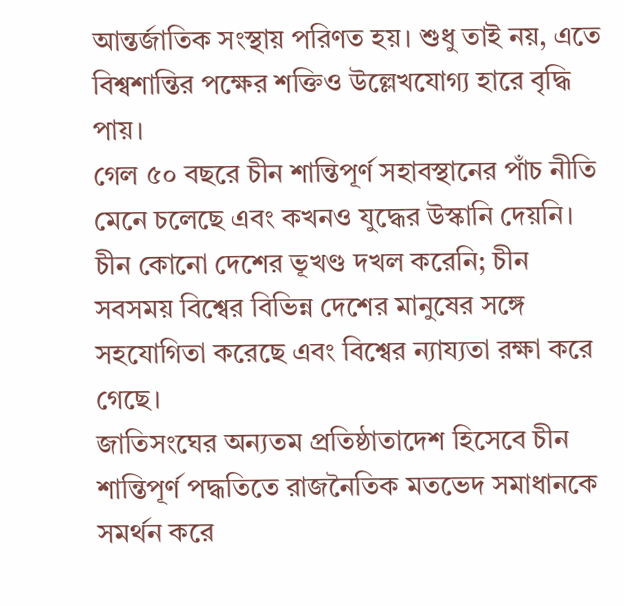আন্তর্জাতিক সংস্থায় পরিণত হয়। শুধু তাই নয়, এতে বিশ্বশান্তির পক্ষের শক্তিও উল্লেখযোগ্য হারে বৃদ্ধি পায়।
গেল ৫০ বছরে চীন শান্তিপূর্ণ সহাবস্থানের পাঁচ নীতি মেনে চলেছে এবং কখনও যুদ্ধের উস্কানি দেয়নি। চীন কোনো দেশের ভূখণ্ড দখল করেনি; চীন সবসময় বিশ্বের বিভিন্ন দেশের মানুষের সঙ্গে সহযোগিতা করেছে এবং বিশ্বের ন্যায্যতা রক্ষা করে গেছে।
জাতিসংঘের অন্যতম প্রতিষ্ঠাতাদেশ হিসেবে চীন শান্তিপূর্ণ পদ্ধতিতে রাজনৈতিক মতভেদ সমাধানকে সমর্থন করে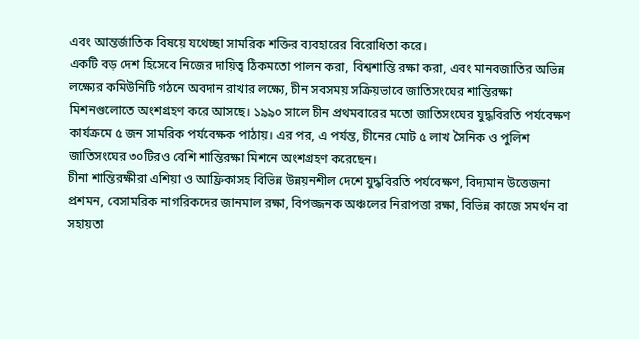এবং আন্তর্জাতিক বিষয়ে যথেচ্ছা সামরিক শক্তির ব্যবহারের বিরোধিতা করে।
একটি বড় দেশ হিসেবে নিজের দায়িত্ব ঠিকমতো পালন করা, বিশ্বশান্তি রক্ষা করা, এবং মানবজাতির অভিন্ন লক্ষ্যের কমিউনিটি গঠনে অবদান রাখার লক্ষ্যে, চীন সবসময় সক্রিয়ভাবে জাতিসংঘের শান্তিরক্ষা মিশনগুলোতে অংশগ্রহণ করে আসছে। ১৯৯০ সালে চীন প্রথমবারের মতো জাতিসংঘের যুদ্ধবিরতি পর্যবেক্ষণ কার্যক্রমে ৫ জন সামরিক পর্যবেক্ষক পাঠায়। এর পর, এ পর্যন্ত, চীনের মোট ৫ লাখ সৈনিক ও পুলিশ জাতিসংঘের ৩০টিরও বেশি শান্তিরক্ষা মিশনে অংশগ্রহণ করেছেন।
চীনা শান্তিরক্ষীরা এশিয়া ও আফ্রিকাসহ বিভিন্ন উন্নয়নশীল দেশে যুদ্ধবিরতি পর্যবেক্ষণ, বিদ্যমান উত্তেজনা প্রশমন, বেসামরিক নাগরিকদের জানমাল রক্ষা, বিপজ্জনক অঞ্চলের নিরাপত্তা রক্ষা, বিভিন্ন কাজে সমর্থন বা সহায়তা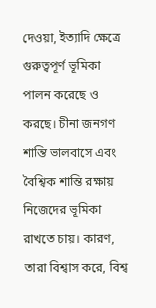দেওয়া, ইত্যাদি ক্ষেত্রে গুরুত্বপূর্ণ ভূমিকা পালন করেছে ও করছে। চীনা জনগণ শান্তি ভালবাসে এবং বৈশ্বিক শান্তি রক্ষায় নিজেদের ভূমিকা রাখতে চায়। কারণ, তারা বিশ্বাস করে, বিশ্ব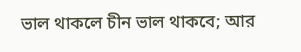ভাল থাকলে চীন ভাল থাকবে; আর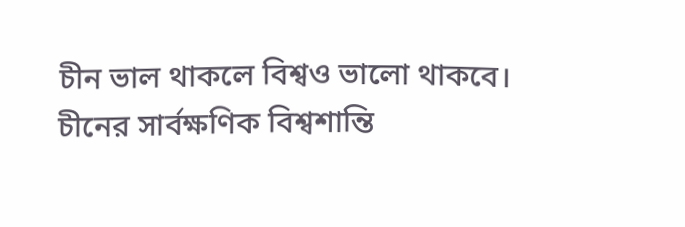চীন ভাল থাকলে বিশ্বও ভালো থাকবে।
চীনের সার্বক্ষণিক বিশ্বশান্তি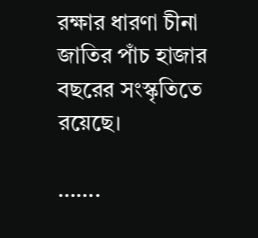রক্ষার ধারণা চীনা জাতির পাঁচ হাজার বছরের সংস্কৃতিতে রয়েছে।

…….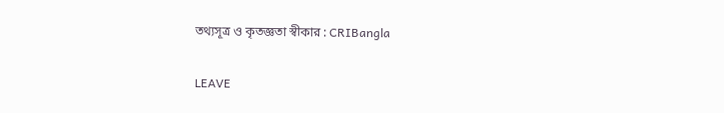তথ্যসূত্র ও কৃতজ্ঞতা স্বীকার : CRIBangla

LEAVE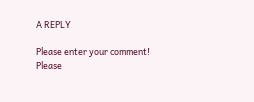A REPLY

Please enter your comment!
Please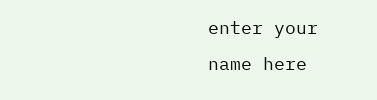enter your name here